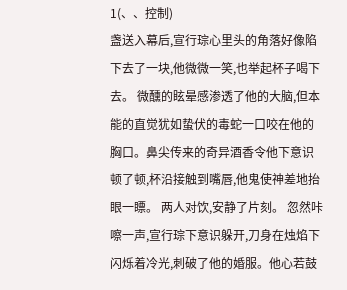1(、、控制)
盏送入幕后,宣行琮心里头的角落好像陷下去了一块,他微微一笑,也举起杯子喝下去。 微醺的眩晕感渗透了他的大脑,但本能的直觉犹如蛰伏的毒蛇一口咬在他的胸口。鼻尖传来的奇异酒香令他下意识顿了顿,杯沿接触到嘴唇,他鬼使神差地抬眼一瞟。 两人对饮,安静了片刻。 忽然咔嚓一声,宣行琮下意识躲开,刀身在烛焰下闪烁着冷光,刺破了他的婚服。他心若鼓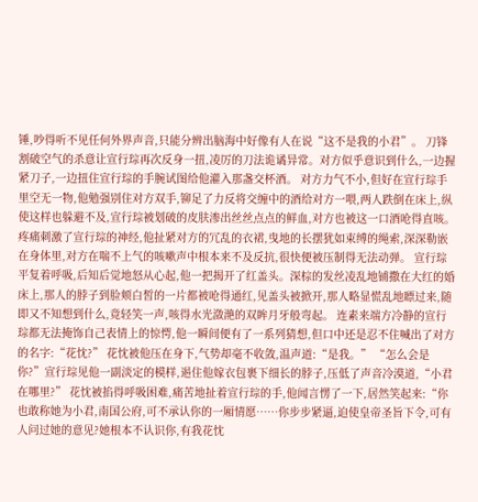锤,吵得听不见任何外界声音,只能分辨出脑海中好像有人在说“这不是我的小君”。 刀锋割破空气的杀意让宣行琮再次反身一扭,凌厉的刀法诡谲异常。对方似乎意识到什么,一边握紧刀子,一边扭住宣行琮的手腕试图给他灌入那盏交杯酒。 对方力气不小,但好在宣行琮手里空无一物,他勉强别住对方双手,铆足了力反将交缠中的酒给对方一喂,两人跌倒在床上,纵使这样也躲避不及,宣行琮被划破的皮肤渗出丝丝点点的鲜血,对方也被这一口酒呛得直咳。 疼痛刺激了宣行琮的神经,他扯紧对方的冗乱的衣裙,曳地的长摆犹如束缚的绳索,深深勒嵌在身体里,对方在喘不上气的咳嗽声中根本来不及反抗,很快便被压制得无法动弹。 宣行琮平复着呼吸,后知后觉地怒从心起,他一把揭开了红盖头。深棕的发丝凌乱地铺撒在大红的婚床上,那人的脖子到脸颊白皙的一片都被呛得通红,见盖头被掀开,那人略显慌乱地瞟过来,随即又不知想到什么,竟轻笑一声,咳得水光潋滟的双眸月牙般弯起。 连素来端方冷静的宣行琮都无法掩饰自己表情上的惊愕,他一瞬间便有了一系列猜想,但口中还是忍不住喊出了对方的名字:“花忱?” 花忱被他压在身下,气势却毫不收敛,温声道:“是我。” “怎么会是你?”宣行琮见他一副淡定的模样,遏住他嫁衣包裹下细长的脖子,压低了声音冷漠道,“小君在哪里?” 花忱被掐得呼吸困难,痛苦地扯着宣行琮的手,他闻言愣了一下,居然笑起来:“你也敢称她为小君,南国公府,可不承认你的一厢情愿……你步步紧逼,迫使皇帝圣旨下令,可有人问过她的意见?她根本不认识你,有我花忱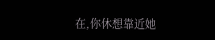在,你休想靠近她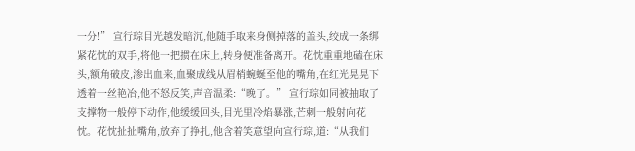一分!” 宣行琮目光越发暗沉,他随手取来身侧掉落的盖头,绞成一条绑紧花忱的双手,将他一把掼在床上,转身便准备离开。花忱重重地磕在床头,额角破皮,渗出血来,血聚成线从眉梢蜿蜒至他的嘴角,在红光晃晃下透着一丝艳冶,他不怒反笑,声音温柔:“晚了。” 宣行琮如同被抽取了支撑物一般停下动作,他缓缓回头,目光里冷焰暴涨,芒刺一般射向花忱。花忱扯扯嘴角,放弃了挣扎,他含着笑意望向宣行琮,道:“从我们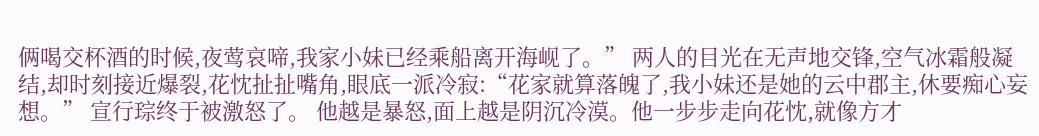俩喝交杯酒的时候,夜莺哀啼,我家小妹已经乘船离开海岘了。” 两人的目光在无声地交锋,空气冰霜般凝结,却时刻接近爆裂,花忱扯扯嘴角,眼底一派冷寂:“花家就算落魄了,我小妹还是她的云中郡主,休要痴心妄想。” 宣行琮终于被激怒了。 他越是暴怒,面上越是阴沉冷漠。他一步步走向花忱,就像方才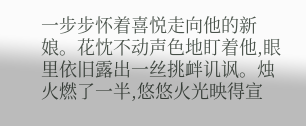一步步怀着喜悦走向他的新娘。花忱不动声色地盯着他,眼里依旧露出一丝挑衅讥讽。烛火燃了一半,悠悠火光映得宣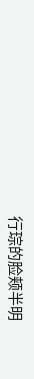行琮的脸颊半明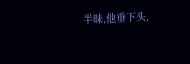半昧,他垂下头,